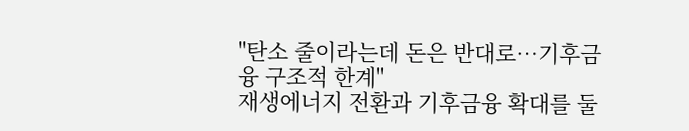"탄소 줄이라는데 돈은 반대로…기후금융 구조적 한계"
재생에너지 전환과 기후금융 확대를 둘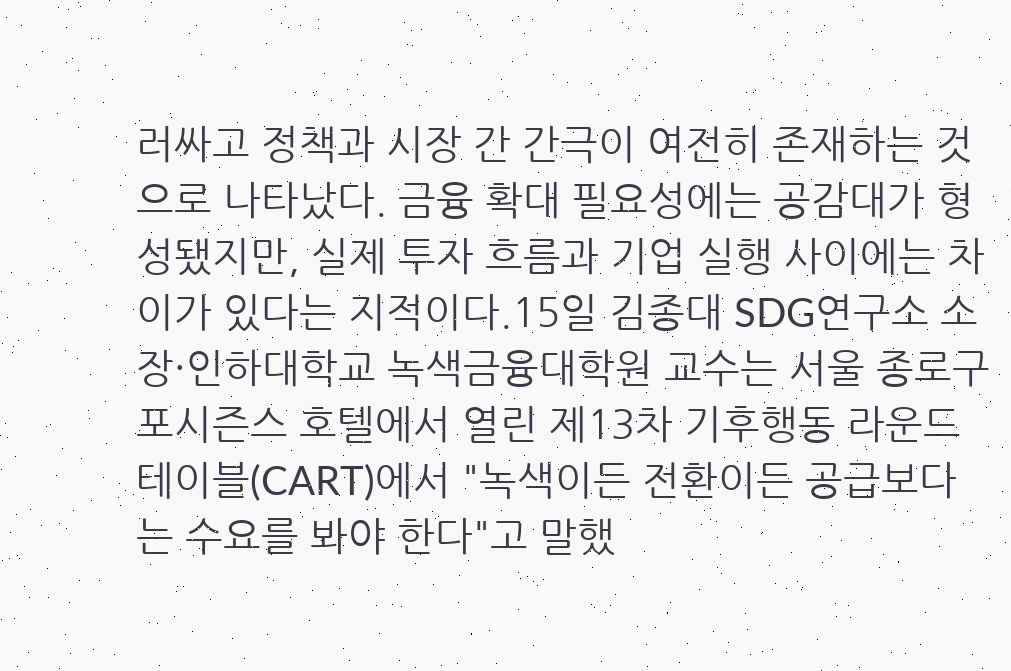러싸고 정책과 시장 간 간극이 여전히 존재하는 것으로 나타났다. 금융 확대 필요성에는 공감대가 형성됐지만, 실제 투자 흐름과 기업 실행 사이에는 차이가 있다는 지적이다.15일 김종대 SDG연구소 소장·인하대학교 녹색금융대학원 교수는 서울 종로구 포시즌스 호텔에서 열린 제13차 기후행동 라운드테이블(CART)에서 "녹색이든 전환이든 공급보다는 수요를 봐야 한다"고 말했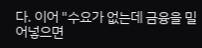다. 이어 "수요가 없는데 금융을 밀어넣으면